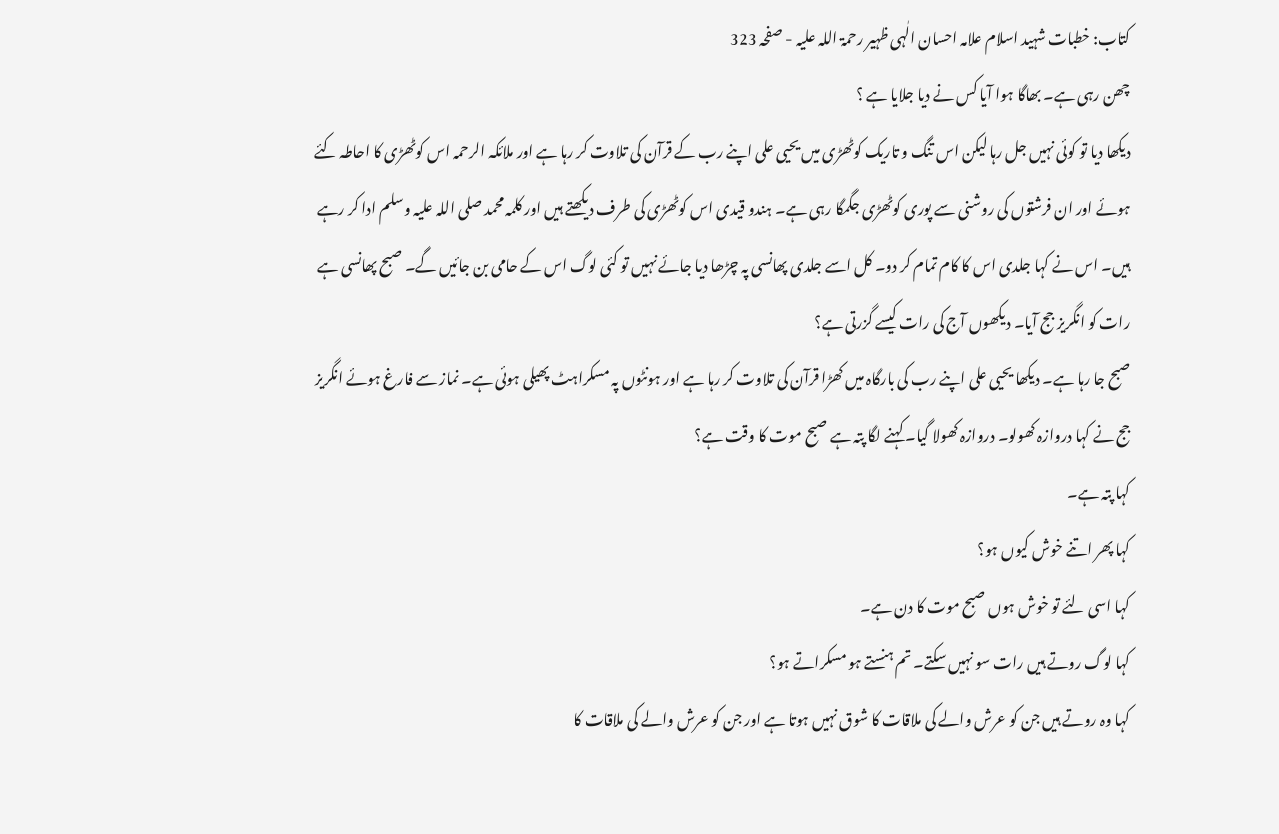کتاب: خطبات شہید اسلام علامہ احسان الٰہی ظہیر رحمۃ اللہ علیہ - صفحہ 323
چھن رہی ہے۔ بھاگا ہوا آیا کس نے دیا جلایا ہے ؟
دیکھا دیا تو کوئی نہیں جل رہا لیکن اس تنگ و تاریک کوٹھڑی میں یحیی علی اپنے رب کے قرآن کی تلاوت کر رہا ہے اور ملائکہ الرحمہ اس کوٹھڑی کا احاطہ کئے ہوئے اور ان فرشتوں کی روشنی سے پوری کوٹھڑی جگمگا رہی ہے۔ ہندو قیدی اس کوٹھڑی کی طرف دیکھتے ہیں اور کلمہ محمد صلی اللہ علیہ وسلم ادا کر رہے ہیں۔ اس نے کہا جلدی اس کا کام تمام کر دو۔ کل اسے جلدی پھانسی پہ چڑھا دیا جائے نہیں تو کئی لوگ اس کے حامی بن جائیں گے۔ صبح پھانسی ہے رات کو انگریز جج آیا۔ دیکھوں آج کی رات کیسے گزرتی ہے؟
صبح جا رہا ہے۔ دیکھا یحیی علی اپنے رب کی بارگاہ میں کھڑا قرآن کی تلاوت کر رہا ہے اور ہونٹوں پہ مسکراہٹ پھیلی ہوئی ہے۔ نماز سے فارغ ہوئے انگریز جج نے کہا دروازہ کھولو۔ دروازہ کھولا گیا۔ کہنے لگا پتہ ہے صبح موت کا وقت ہے؟
کہا پتہ ہے۔
کہا پھر اتنے خوش کیوں ہو؟
کہا اسی لئے تو خوش ہوں صبح موت کا دن ہے۔
کہا لوگ روتے ہیں رات سو نہیں سکتے۔ تم ہنستے ہو مسکراتے ہو؟
کہا وہ روتے ہیں جن کو عرش والے کی ملاقات کا شوق نہیں ہوتا ہے اور جن کو عرش والے کی ملاقات کا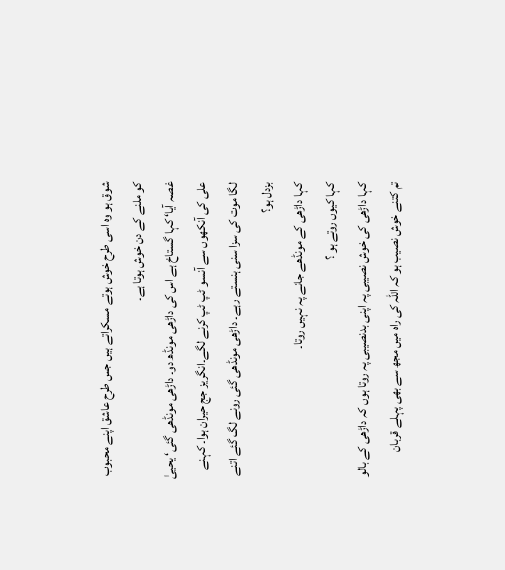شوق ہو وہ اسی طرح خوش ہوتے مسکراتے ہیں جس طرح عاشق اپنے محبوب کو ملنے کے دن خوش ہوتا ہے۔
غصہ آیا‘ کہا گستاخ ہے اس کی داڑھی مونڈھ دو۔ داڑھی مونڈھی گئی‘ یحییٰ علی کی آنکھوں سے آنسو ٹپ ٹپ کرنے لگے۔انگریز جج حیران ہوا۔ کہنے لگا موت کی سزا سنی ہنستے رہے۔ داڑھی مونڈھی گئی رونے لگ گئے اتنے بزدل ہو؟
کہا داڑھی کے مونڈھے جانے پہ نہیں روتا۔
کہا کیوں روتے ہو ؟
کہا داڑھی کی خوش نصیبی پہ اپنی بدنصیبی پہ روتا ہوں کہ داڑھی کے بالو تم کتنے خوش نصیب ہو کہ اللہ کی راہ میں مجھ سے بھی پہلے قربان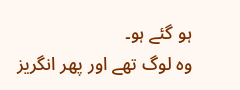ہو گئے ہو۔
وہ لوگ تھے اور پھر انگریز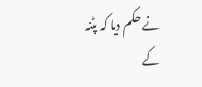نے حکم دیا کہ پٹنہ کے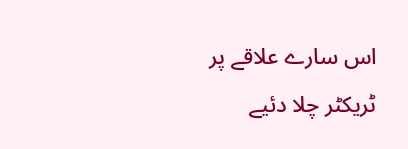اس سارے علاقے پر ٹریکٹر چلا دئیے